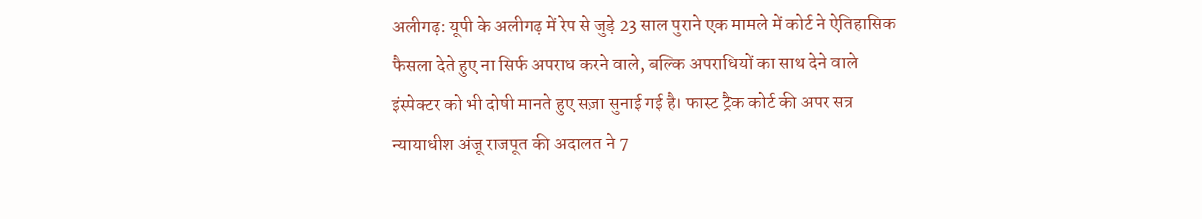अलीगढ़: यूपी के अलीगढ़ में रेप से जुड़े 23 साल पुराने एक मामले में कोर्ट ने ऐतिहासिक फैसला देते हुए ना सिर्फ अपराध करने वाले, बल्कि अपराधियों का साथ देने वाले इंस्पेक्टर को भी दोषी मानते हुए सज़ा सुनाई गई है। फास्ट ट्रैक कोर्ट की अपर सत्र न्यायाधीश अंजू राजपूत की अदालत ने 7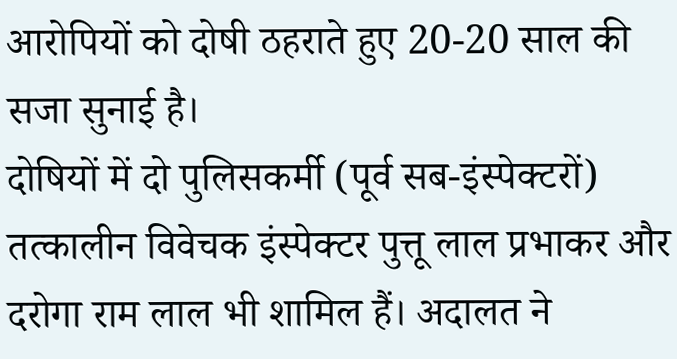आरोपियों को दोषी ठहराते हुए 20-20 साल की सजा सुनाई है।
दोषियों में दो पुलिसकर्मी (पूर्व सब-इंस्पेक्टरों) तत्कालीन विवेचक इंस्पेक्टर पुत्तू लाल प्रभाकर और दरोगा राम लाल भी शामिल हैं। अदालत ने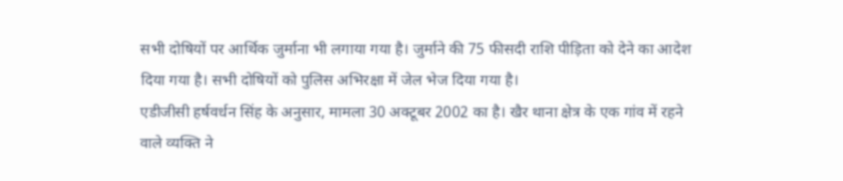सभी दोषियों पर आर्थिक जुर्माना भी लगाया गया है। जुर्माने की 75 फीसदी राशि पीड़िता को देने का आदेश दिया गया है। सभी दोषियों को पुलिस अभिरक्षा में जेल भेज दिया गया है।
एडीजीसी हर्षवर्धन सिंह के अनुसार, मामला 30 अक्टूबर 2002 का है। खैर थाना क्षेत्र के एक गांव में रहने वाले व्यक्ति ने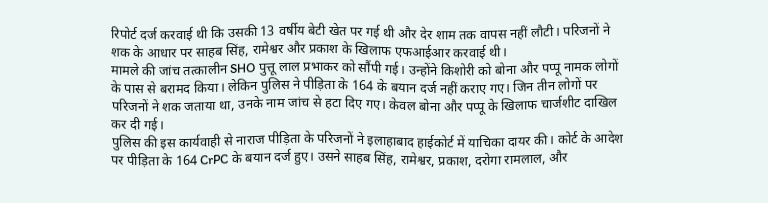रिपोर्ट दर्ज करवाई थी कि उसकी 13 वर्षीय बेटी खेत पर गई थी और देर शाम तक वापस नहीं लौटी। परिजनों ने शक के आधार पर साहब सिंह, रामेश्वर और प्रकाश के खिलाफ एफआईआर करवाई थी।
मामले की जांच तत्कालीन SHO पुत्तू लाल प्रभाकर को सौंपी गई। उन्होंने किशोरी को बोना और पप्पू नामक लोगों के पास से बरामद किया। लेकिन पुलिस ने पीड़िता के 164 के बयान दर्ज नहीं कराए गए। जिन तीन लोगों पर परिजनों ने शक जताया था, उनके नाम जांच से हटा दिए गए। केवल बोना और पप्पू के खिलाफ चार्जशीट दाखिल कर दी गई।
पुलिस की इस कार्यवाही से नाराज पीड़िता के परिजनों ने इलाहाबाद हाईकोर्ट में याचिका दायर की। कोर्ट के आदेश पर पीड़िता के 164 CrPC के बयान दर्ज हुए। उसने साहब सिंह, रामेश्वर, प्रकाश, दरोगा रामलाल, और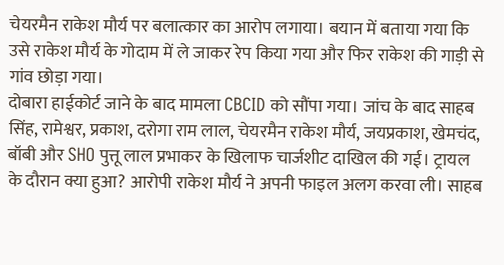चेयरमैन राकेश मौर्य पर बलात्कार का आरोप लगाया। बयान में बताया गया कि उसे राकेश मौर्य के गोदाम में ले जाकर रेप किया गया और फिर राकेश की गाड़ी से गांव छोड़ा गया।
दोबारा हाईकोर्ट जाने के बाद मामला CBCID को सौंपा गया। जांच के बाद साहब सिंह, रामेश्वर, प्रकाश, दरोगा राम लाल, चेयरमैन राकेश मौर्य, जयप्रकाश, खेमचंद, बॉबी और SHO पुत्तू लाल प्रभाकर के खिलाफ चार्जशीट दाखिल की गई। ट्रायल के दौरान क्या हुआ? आरोपी राकेश मौर्य ने अपनी फाइल अलग करवा ली। साहब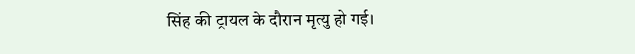सिंह की ट्रायल के दौरान मृत्यु हो गई।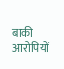बाकी आरोपियों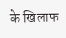के खिलाफ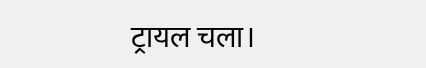ट्रायल चला।